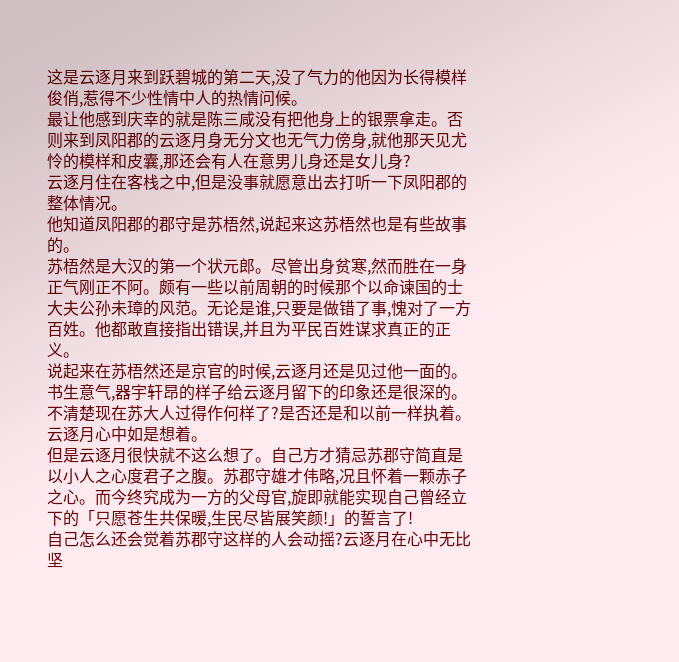这是云逐月来到跃碧城的第二天,没了气力的他因为长得模样俊俏,惹得不少性情中人的热情问候。
最让他感到庆幸的就是陈三咸没有把他身上的银票拿走。否则来到凤阳郡的云逐月身无分文也无气力傍身,就他那天见尤怜的模样和皮囊,那还会有人在意男儿身还是女儿身?
云逐月住在客栈之中,但是没事就愿意出去打听一下凤阳郡的整体情况。
他知道凤阳郡的郡守是苏梧然,说起来这苏梧然也是有些故事的。
苏梧然是大汉的第一个状元郎。尽管出身贫寒,然而胜在一身正气刚正不阿。颇有一些以前周朝的时候那个以命谏国的士大夫公孙未璋的风范。无论是谁,只要是做错了事,愧对了一方百姓。他都敢直接指出错误,并且为平民百姓谋求真正的正义。
说起来在苏梧然还是京官的时候,云逐月还是见过他一面的。书生意气,器宇轩昂的样子给云逐月留下的印象还是很深的。
不清楚现在苏大人过得作何样了?是否还是和以前一样执着。云逐月心中如是想着。
但是云逐月很快就不这么想了。自己方才猜忌苏郡守简直是以小人之心度君子之腹。苏郡守雄才伟略,况且怀着一颗赤子之心。而今终究成为一方的父母官,旋即就能实现自己曾经立下的「只愿苍生共保暖,生民尽皆展笑颜!」的誓言了!
自己怎么还会觉着苏郡守这样的人会动摇?云逐月在心中无比坚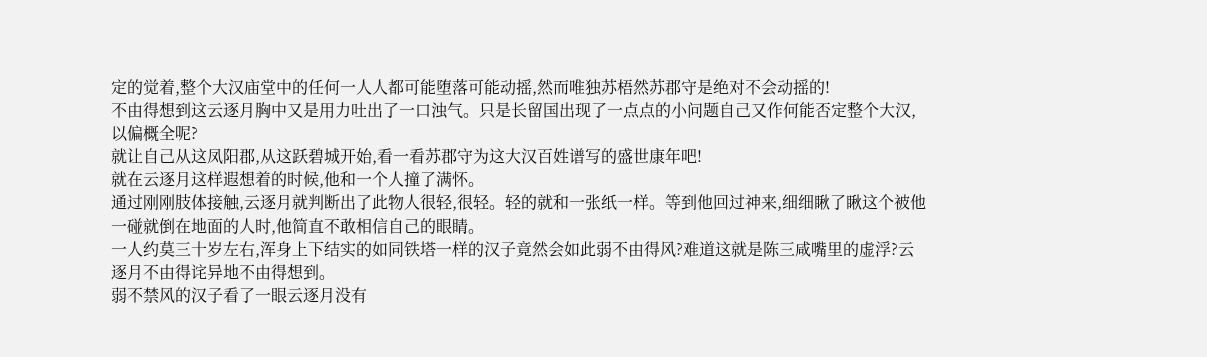定的觉着,整个大汉庙堂中的任何一人人都可能堕落可能动摇,然而唯独苏梧然苏郡守是绝对不会动摇的!
不由得想到这云逐月胸中又是用力吐出了一口浊气。只是长留国出现了一点点的小问题自己又作何能否定整个大汉,以偏概全呢?
就让自己从这凤阳郡,从这跃碧城开始,看一看苏郡守为这大汉百姓谱写的盛世康年吧!
就在云逐月这样遐想着的时候,他和一个人撞了满怀。
通过刚刚肢体接触,云逐月就判断出了此物人很轻,很轻。轻的就和一张纸一样。等到他回过神来,细细瞅了瞅这个被他一碰就倒在地面的人时,他简直不敢相信自己的眼睛。
一人约莫三十岁左右,浑身上下结实的如同铁塔一样的汉子竟然会如此弱不由得风?难道这就是陈三咸嘴里的虚浮?云逐月不由得诧异地不由得想到。
弱不禁风的汉子看了一眼云逐月没有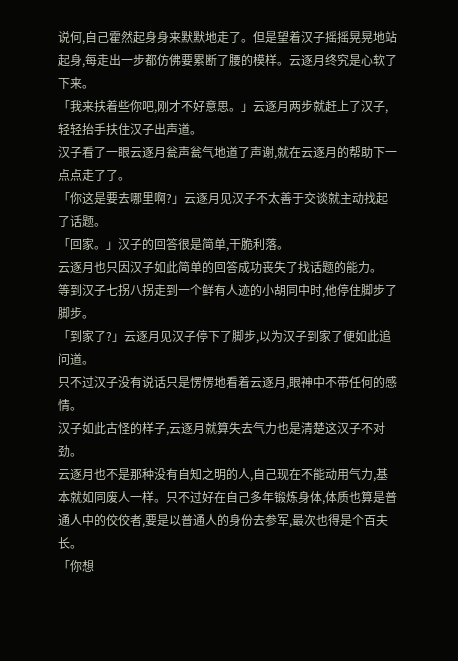说何,自己霍然起身身来默默地走了。但是望着汉子摇摇晃晃地站起身,每走出一步都仿佛要累断了腰的模样。云逐月终究是心软了下来。
「我来扶着些你吧,刚才不好意思。」云逐月两步就赶上了汉子,轻轻抬手扶住汉子出声道。
汉子看了一眼云逐月瓮声瓮气地道了声谢,就在云逐月的帮助下一点点走了了。
「你这是要去哪里啊?」云逐月见汉子不太善于交谈就主动找起了话题。
「回家。」汉子的回答很是简单,干脆利落。
云逐月也只因汉子如此简单的回答成功丧失了找话题的能力。
等到汉子七拐八拐走到一个鲜有人迹的小胡同中时,他停住脚步了脚步。
「到家了?」云逐月见汉子停下了脚步,以为汉子到家了便如此追问道。
只不过汉子没有说话只是愣愣地看着云逐月,眼神中不带任何的感情。
汉子如此古怪的样子,云逐月就算失去气力也是清楚这汉子不对劲。
云逐月也不是那种没有自知之明的人,自己现在不能动用气力,基本就如同废人一样。只不过好在自己多年锻炼身体,体质也算是普通人中的佼佼者,要是以普通人的身份去参军,最次也得是个百夫长。
「你想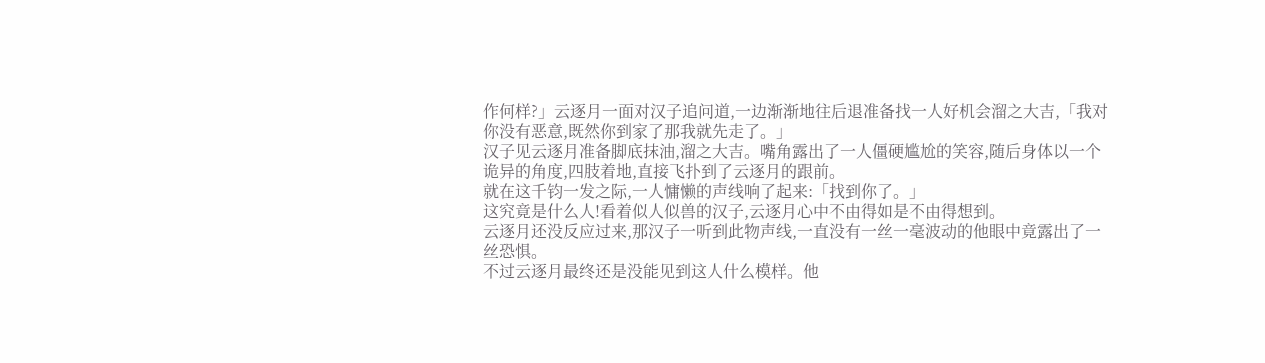作何样?」云逐月一面对汉子追问道,一边渐渐地往后退准备找一人好机会溜之大吉,「我对你没有恶意,既然你到家了那我就先走了。」
汉子见云逐月准备脚底抹油,溜之大吉。嘴角露出了一人僵硬尴尬的笑容,随后身体以一个诡异的角度,四肢着地,直接飞扑到了云逐月的跟前。
就在这千钧一发之际,一人慵懒的声线响了起来:「找到你了。」
这究竟是什么人!看着似人似兽的汉子,云逐月心中不由得如是不由得想到。
云逐月还没反应过来,那汉子一听到此物声线,一直没有一丝一毫波动的他眼中竟露出了一丝恐惧。
不过云逐月最终还是没能见到这人什么模样。他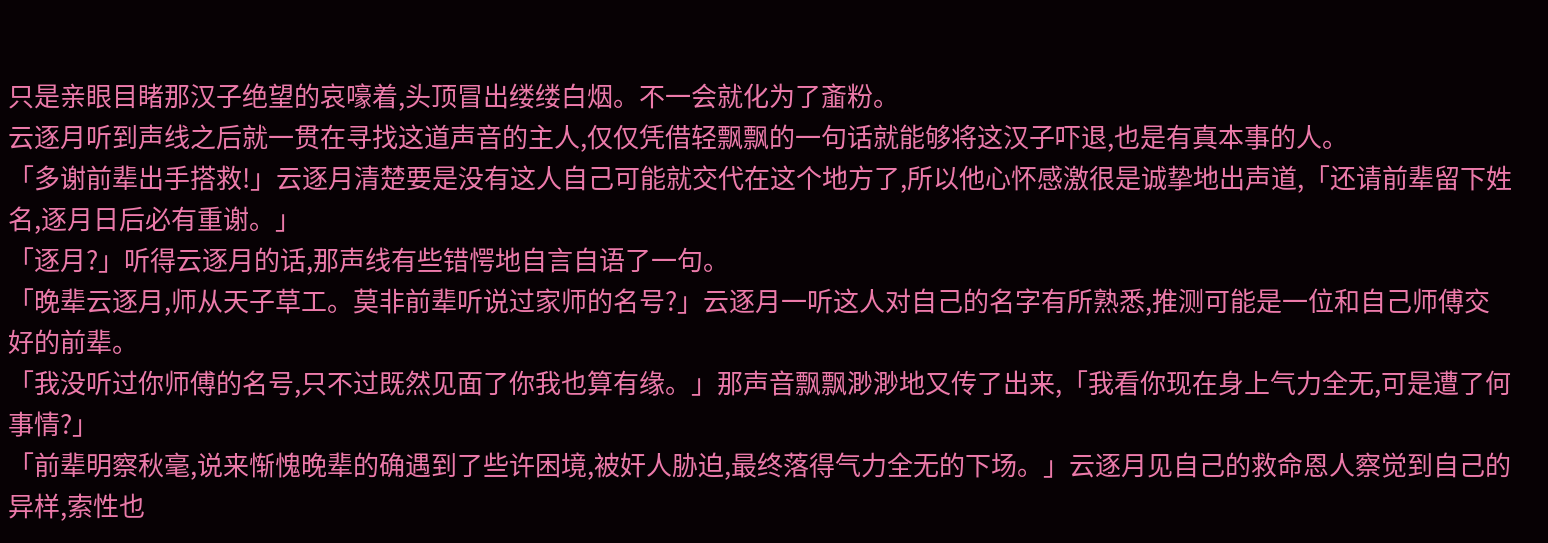只是亲眼目睹那汉子绝望的哀嚎着,头顶冒出缕缕白烟。不一会就化为了齑粉。
云逐月听到声线之后就一贯在寻找这道声音的主人,仅仅凭借轻飘飘的一句话就能够将这汉子吓退,也是有真本事的人。
「多谢前辈出手搭救!」云逐月清楚要是没有这人自己可能就交代在这个地方了,所以他心怀感激很是诚挚地出声道,「还请前辈留下姓名,逐月日后必有重谢。」
「逐月?」听得云逐月的话,那声线有些错愕地自言自语了一句。
「晚辈云逐月,师从天子草工。莫非前辈听说过家师的名号?」云逐月一听这人对自己的名字有所熟悉,推测可能是一位和自己师傅交好的前辈。
「我没听过你师傅的名号,只不过既然见面了你我也算有缘。」那声音飘飘渺渺地又传了出来,「我看你现在身上气力全无,可是遭了何事情?」
「前辈明察秋毫,说来惭愧晚辈的确遇到了些许困境,被奸人胁迫,最终落得气力全无的下场。」云逐月见自己的救命恩人察觉到自己的异样,索性也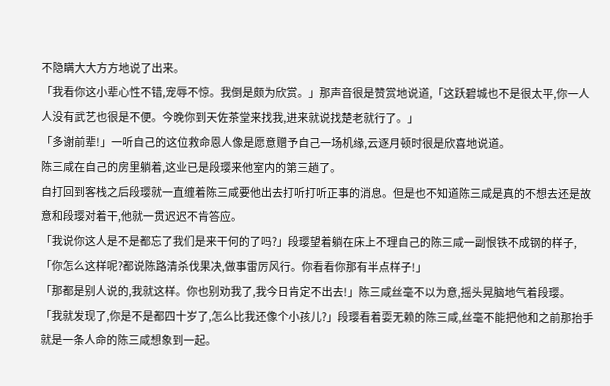不隐瞒大大方方地说了出来。
「我看你这小辈心性不错,宠辱不惊。我倒是颇为欣赏。」那声音很是赞赏地说道,「这跃碧城也不是很太平,你一人人没有武艺也很是不便。今晚你到天佐茶堂来找我,进来就说找楚老就行了。」
「多谢前辈!」一听自己的这位救命恩人像是愿意赠予自己一场机缘,云逐月顿时很是欣喜地说道。
陈三咸在自己的房里躺着,这业已是段璎来他室内的第三趟了。
自打回到客栈之后段璎就一直缠着陈三咸要他出去打听打听正事的消息。但是也不知道陈三咸是真的不想去还是故意和段璎对着干,他就一贯迟迟不肯答应。
「我说你这人是不是都忘了我们是来干何的了吗?」段璎望着躺在床上不理自己的陈三咸一副恨铁不成钢的样子,「你怎么这样呢?都说陈路清杀伐果决,做事雷厉风行。你看看你那有半点样子!」
「那都是别人说的,我就这样。你也别劝我了,我今日肯定不出去!」陈三咸丝毫不以为意,摇头晃脑地气着段璎。
「我就发现了,你是不是都四十岁了,怎么比我还像个小孩儿?」段璎看着耍无赖的陈三咸,丝毫不能把他和之前那抬手就是一条人命的陈三咸想象到一起。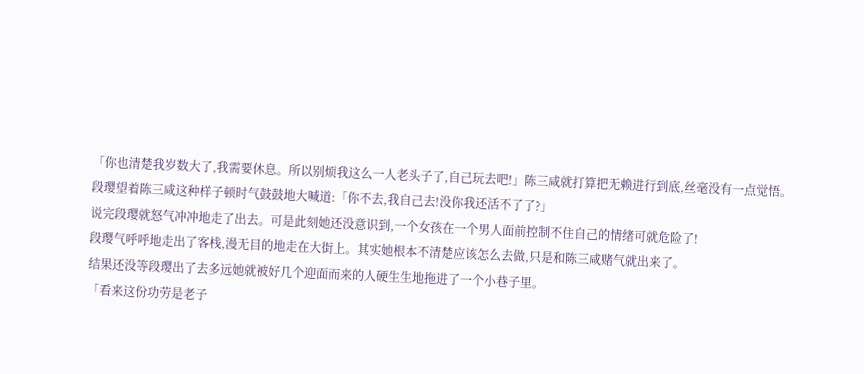「你也清楚我岁数大了,我需要休息。所以别烦我这么一人老头子了,自己玩去吧!」陈三咸就打算把无赖进行到底,丝毫没有一点觉悟。
段璎望着陈三咸这种样子顿时气鼓鼓地大喊道:「你不去,我自己去!没你我还活不了了?」
说完段璎就怒气冲冲地走了出去。可是此刻她还没意识到,一个女孩在一个男人面前控制不住自己的情绪可就危险了!
段璎气呼呼地走出了客栈,漫无目的地走在大街上。其实她根本不清楚应该怎么去做,只是和陈三咸赌气就出来了。
结果还没等段璎出了去多远她就被好几个迎面而来的人硬生生地拖进了一个小巷子里。
「看来这份功劳是老子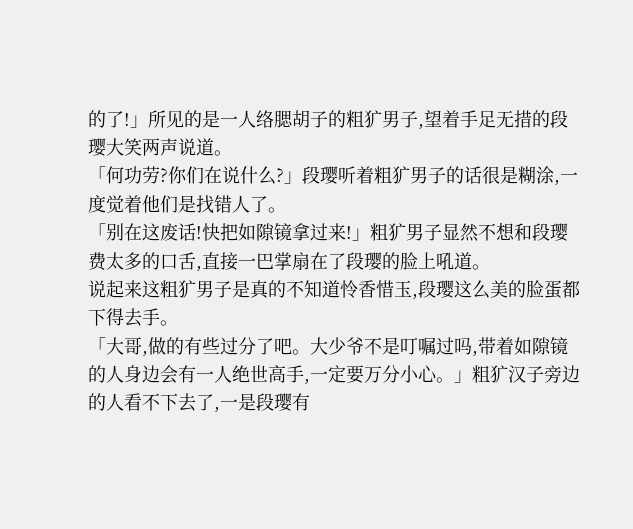的了!」所见的是一人络腮胡子的粗犷男子,望着手足无措的段璎大笑两声说道。
「何功劳?你们在说什么?」段璎听着粗犷男子的话很是糊涂,一度觉着他们是找错人了。
「别在这废话!快把如隙镜拿过来!」粗犷男子显然不想和段璎费太多的口舌,直接一巴掌扇在了段璎的脸上吼道。
说起来这粗犷男子是真的不知道怜香惜玉,段璎这么美的脸蛋都下得去手。
「大哥,做的有些过分了吧。大少爷不是叮嘱过吗,带着如隙镜的人身边会有一人绝世高手,一定要万分小心。」粗犷汉子旁边的人看不下去了,一是段璎有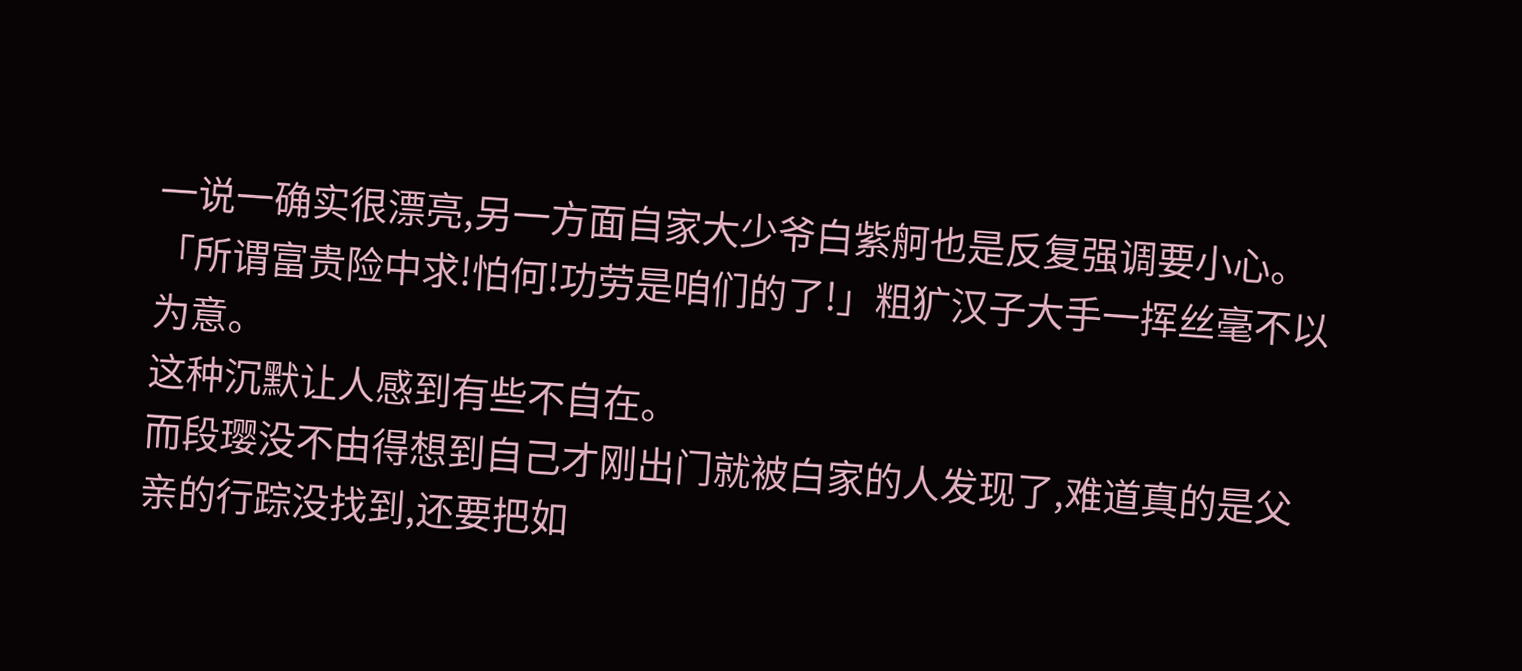一说一确实很漂亮,另一方面自家大少爷白紫舸也是反复强调要小心。
「所谓富贵险中求!怕何!功劳是咱们的了!」粗犷汉子大手一挥丝毫不以为意。
这种沉默让人感到有些不自在。
而段璎没不由得想到自己才刚出门就被白家的人发现了,难道真的是父亲的行踪没找到,还要把如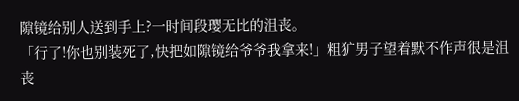隙镜给别人送到手上?一时间段璎无比的沮丧。
「行了!你也别装死了,快把如隙镜给爷爷我拿来!」粗犷男子望着默不作声很是沮丧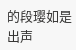的段璎如是出声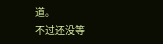道。
不过还没等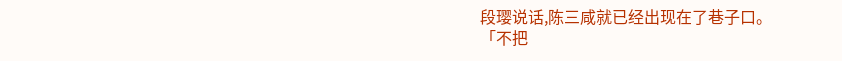段璎说话,陈三咸就已经出现在了巷子口。
「不把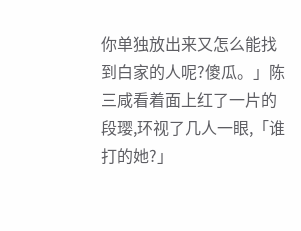你单独放出来又怎么能找到白家的人呢?傻瓜。」陈三咸看着面上红了一片的段璎,环视了几人一眼,「谁打的她?」